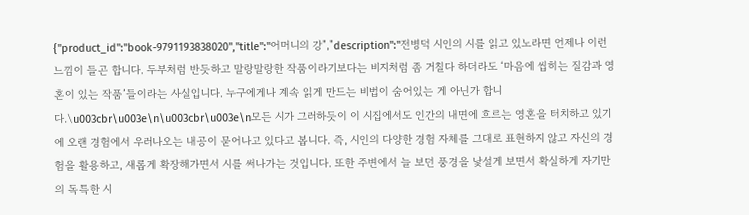{"product_id":"book-9791193838020","title":"어머니의 강","description":"전병덕 시인의 시를 읽고 있노라면 언제나 이런 느낌이 들곤 합니다. 두부처럼 반듯하고 말랑말랑한 작품이라기보다는 비지처럼 좀 거칠다 하더라도 ‘마음에 씹히는 질감과 영혼이 있는 작품’들이라는 사실입니다. 누구에게나 계속 읽게 만드는 비법이 숨어있는 게 아닌가 합니다.\u003cbr\u003e\n\u003cbr\u003e\n모든 시가 그러하듯이 이 시집에서도 인간의 내면에 흐르는 영혼을 터치하고 있기에 오랜 경험에서 우러나오는 내공이 묻어나고 있다고 봅니다. 즉, 시인의 다양한 경험 자체를 그대로 표현하지 않고 자신의 경험을 활용하고, 새롭게 확장해가면서 시를 써나가는 것입니다. 또한 주변에서 늘 보던 풍경을 낯설게 보면서 확실하게 자기만의 독특한 시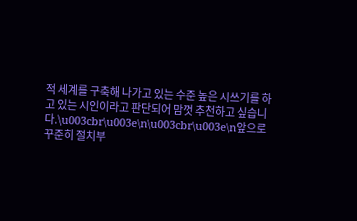적 세계를 구축해 나가고 있는 수준 높은 시쓰기를 하고 있는 시인이라고 판단되어 맘껏 추천하고 싶습니다.\u003cbr\u003e\n\u003cbr\u003e\n앞으로 꾸준히 절치부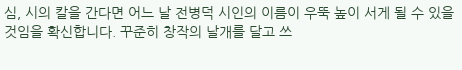심, 시의 칼을 간다면 어느 날 전병덕 시인의 이름이 우뚝 높이 서게 될 수 있을 것임을 확신합니다. 꾸준히 창작의 날개를 달고 쓰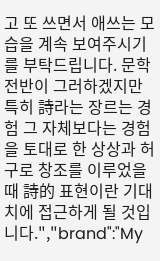고 또 쓰면서 애쓰는 모습을 계속 보여주시기를 부탁드립니다. 문학 전반이 그러하겠지만 특히 詩라는 장르는 경험 그 자체보다는 경험을 토대로 한 상상과 허구로 창조를 이루었을 때 詩的 표현이란 기대치에 접근하게 될 것입니다.","brand":"My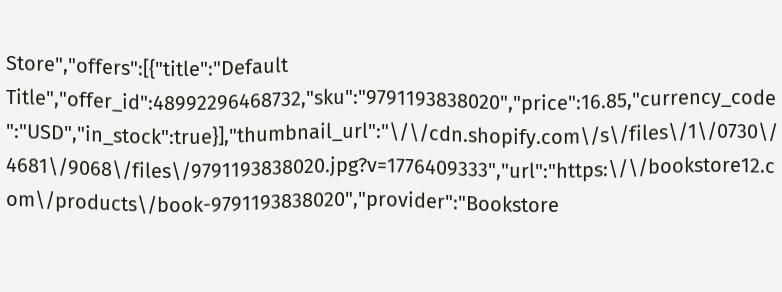Store","offers":[{"title":"Default Title","offer_id":48992296468732,"sku":"9791193838020","price":16.85,"currency_code":"USD","in_stock":true}],"thumbnail_url":"\/\/cdn.shopify.com\/s\/files\/1\/0730\/4681\/9068\/files\/9791193838020.jpg?v=1776409333","url":"https:\/\/bookstore12.com\/products\/book-9791193838020","provider":"Bookstore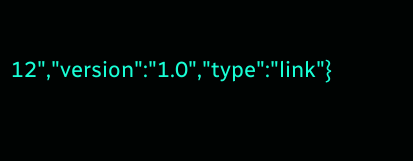12","version":"1.0","type":"link"}